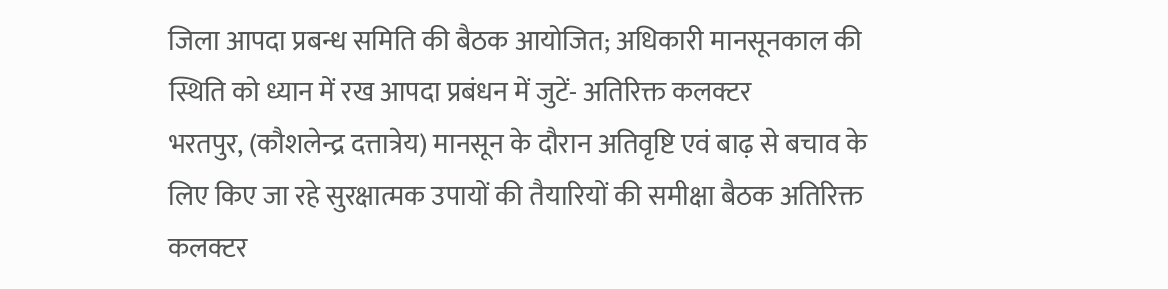जिला आपदा प्रबन्ध समिति की बैठक आयोजित; अधिकारी मानसूनकाल की स्थिति को ध्यान में रख आपदा प्रबंधन में जुटें- अतिरिक्त कलक्टर
भरतपुर, (कौशलेन्द्र दत्तात्रेय) मानसून के दौरान अतिवृष्टि एवं बाढ़ से बचाव के लिए किए जा रहे सुरक्षात्मक उपायों की तैयारियों की समीक्षा बैठक अतिरिक्त कलक्टर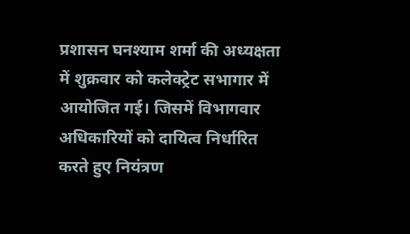प्रशासन घनश्याम शर्मा की अध्यक्षता में शुक्रवार को कलेक्ट्रेट सभागार में आयोजित गई। जिसमें विभागवार अधिकारियों को दायित्व निर्धारित करते हुए नियंत्रण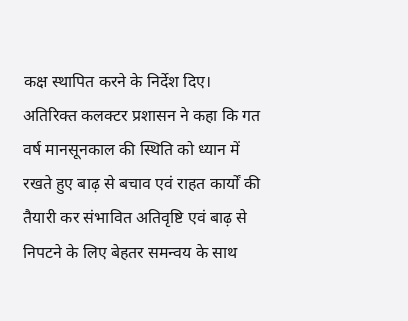कक्ष स्थापित करने के निर्देश दिए।
अतिरिक्त कलक्टर प्रशासन ने कहा कि गत वर्ष मानसूनकाल की स्थिति को ध्यान में रखते हुए बाढ़ से बचाव एवं राहत कार्यों की तैयारी कर संभावित अतिवृष्टि एवं बाढ़ से निपटने के लिए बेहतर समन्वय के साथ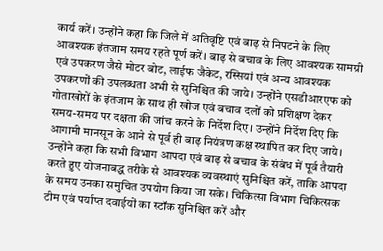कार्य करें। उन्होंने कहा कि जिले में अतिवृष्टि एवं बाढ़ से निपटने के लिए आवश्यक इंतजाम समय रहते पूर्ण करें। बाढ़ से बचाव के लिए आवश्यक सामग्री एवं उपकरण जैसे मोटर बोट, लाईफ जैकेट, रस्सियां एवं अन्य आवश्यक उपकरणों की उपलब्धता अभी से सुनिश्चित की जाये। उन्होंने एसडीआरएफ को गोताखोरों के इंतजाम के साथ ही खोज एवं बचाव दलों को प्रशिक्षण देकर समय-समय पर दक्षता की जांच करने के निर्देश दिए। उन्होंने निर्देश दिए कि आगामी मानसून के आने से पूर्व ही बाढ़ नियंत्रण कक्ष स्थापित कर दिए जाये।
उन्होंने कहा कि सभी विभाग आपदा एवं बाढ़ से बचाव के संबंध में पूर्व तैयारी करते हुए योजनाबद्ध तरीके से आवश्यक व्यवस्थाएं सुनिश्चित करें, ताकि आपदा के समय उनका समुचित उपयोग किया जा सके। चिकित्सा विभाग चिकित्सक टीम एवं पर्याप्त दवाईयों का स्टॉक सुनिश्चित करें और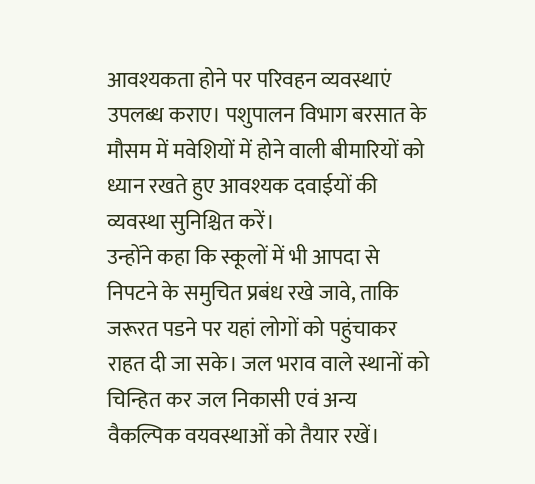आवश्यकता होने पर परिवहन व्यवस्थाएं उपलब्ध कराए। पशुपालन विभाग बरसात के मौसम में मवेशियों में होने वाली बीमारियों को ध्यान रखते हुए आवश्यक दवाईयों की व्यवस्था सुनिश्चित करें।
उन्होंने कहा कि स्कूलों में भी आपदा से निपटने के समुचित प्रबंध रखे जावे, ताकि जरूरत पडने पर यहां लोगों को पहुंचाकर राहत दी जा सके। जल भराव वाले स्थानों को चिन्हित कर जल निकासी एवं अन्य वैकल्पिक वयवस्थाओं को तैयार रखें।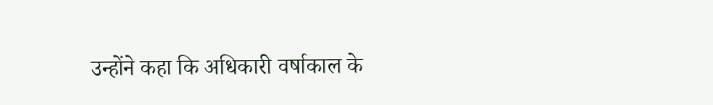उन्होंने कहा कि अधिकारी वर्षाकाल के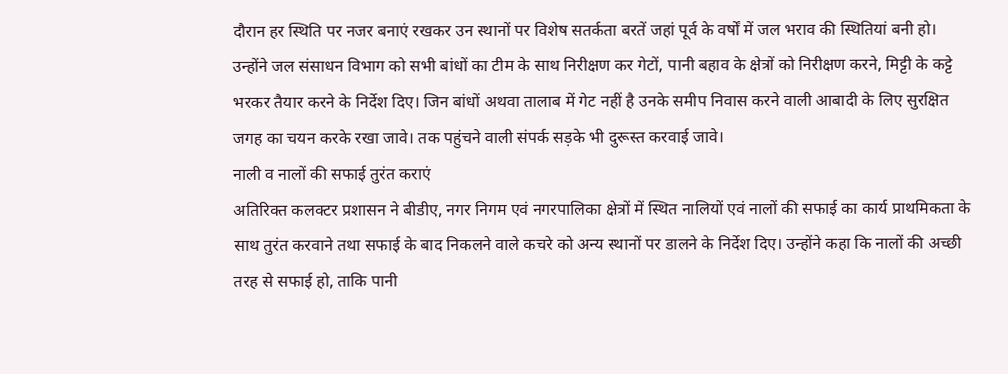दौरान हर स्थिति पर नजर बनाएं रखकर उन स्थानों पर विशेष सतर्कता बरतें जहां पूर्व के वर्षों में जल भराव की स्थितियां बनी हो।
उन्होंने जल संसाधन विभाग को सभी बांधों का टीम के साथ निरीक्षण कर गेटों, पानी बहाव के क्षेत्रों को निरीक्षण करने, मिट्टी के कट्टे भरकर तैयार करने के निर्देश दिए। जिन बांधों अथवा तालाब में गेट नहीं है उनके समीप निवास करने वाली आबादी के लिए सुरक्षित जगह का चयन करके रखा जावे। तक पहुंचने वाली संपर्क सड़के भी दुरूस्त करवाई जावे।
नाली व नालों की सफाई तुरंत कराएं
अतिरिक्त कलक्टर प्रशासन ने बीडीए, नगर निगम एवं नगरपालिका क्षेत्रों में स्थित नालियों एवं नालों की सफाई का कार्य प्राथमिकता के साथ तुरंत करवाने तथा सफाई के बाद निकलने वाले कचरे को अन्य स्थानों पर डालने के निर्देश दिए। उन्होंने कहा कि नालों की अच्छी तरह से सफाई हो, ताकि पानी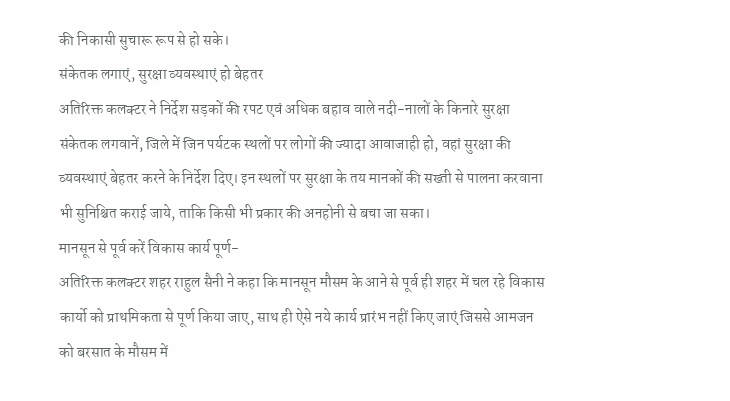की निकासी सुचारू रूप से हो सके।
संकेतक लगाएं, सुरक्षा व्यवस्थाएं हो बेहतर
अतिरिक्त कलक्टर ने निर्देश सड़कों की रपट एवं अधिक बहाव वाले नदी-नालों के किनारे सुरक्षा संकेतक लगवानें, जिले में जिन पर्यटक स्थलों पर लोगों की ज्यादा आवाजाही हो, वहां सुरक्षा की व्यवस्थाएं बेहतर करने के निर्देश दिए। इन स्थलों पर सुरक्षा के तय मानकों की सख्ती से पालना करवाना भी सुनिश्चित कराई जाये, ताकि किसी भी प्रकार की अनहोनी से बचा जा सका।
मानसून से पूर्व करें विकास कार्य पूर्ण-
अतिरिक्त कलक्टर शहर राहुल सैनी ने कहा कि मानसून मौसम के आने से पूर्व ही शहर में चल रहे विकास कार्यो को प्राथमिकता से पूर्ण किया जाए, साथ ही ऐसे नये कार्य प्रारंभ नहीं किए जाएं जिससे आमजन को बरसात के मौसम में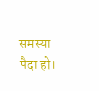समस्या पैदा हो।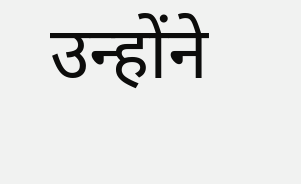उन्होंने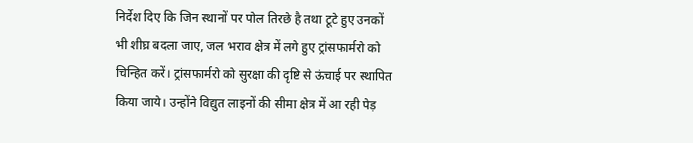निर्देश दिए कि जिन स्थानों पर पोल तिरछे है तथा टूटे हुए उनकों भी शीघ्र बदला जाए, जल भराव क्षेत्र में लगे हुए ट्रांसफार्मरो को चिन्हित करें। ट्रांसफार्मरो को सुरक्षा की दृष्टि से ऊंचाई पर स्थापित किया जाये। उन्होंने विद्युत लाइनों की सीमा क्षेत्र में आ रही पेड़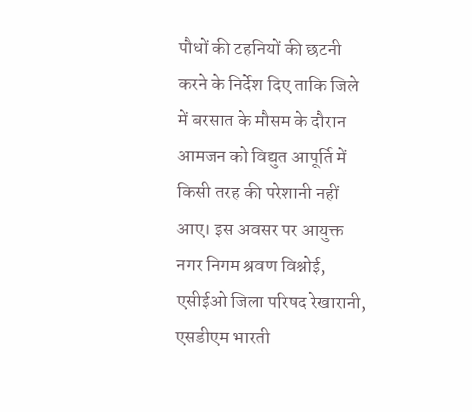पौधों की टहनियों की छटनी करने के निर्देश दिए ताकि जिले में बरसात के मौसम के दौरान आमजन को विद्युत आपूर्ति में किसी तरह की परेशानी नहीं आए। इस अवसर पर आयुक्त नगर निगम श्रवण विश्नोई, एसीईओ जिला परिषद रेखारानी, एसडीएम भारती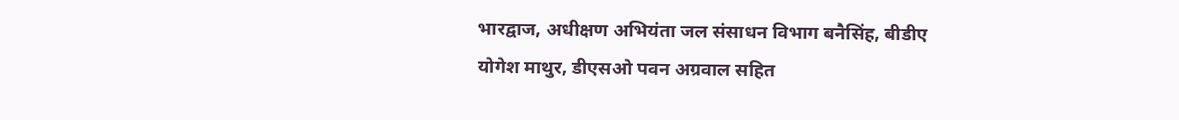भारद्वाज, अधीक्षण अभियंता जल संसाधन विभाग बनैसिंह, बीडीए योगेश माथुर, डीएसओ पवन अग्रवाल सहित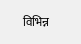विभिन्न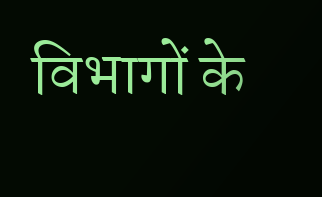विभागों के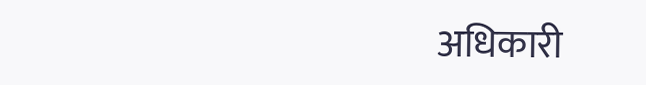अधिकारी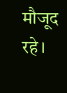मौजूद रहे।